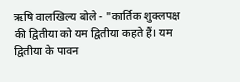ऋषि वालखिल्य बोले - "कार्तिक शुक्लपक्ष की द्वितीया को यम द्वितीया कहते हैं। यम द्वितीया के पावन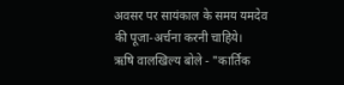अवसर पर सायंकाल के समय यमदेव की पूजा-अर्चना करनी चाहिये।
ऋषि वालखिल्य बोले - "कार्तिक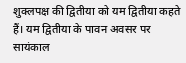शुक्लपक्ष की द्वितीया को यम द्वितीया कहते हैं। यम द्वितीया के पावन अवसर पर सायंकाल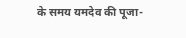के समय यमदेव की पूजा-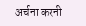अर्चना करनी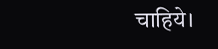चाहिये।